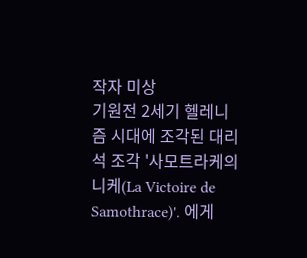작자 미상
기원전 2세기 헬레니즘 시대에 조각된 대리석 조각 '사모트라케의 니케(La Victoire de Samothrace)'. 에게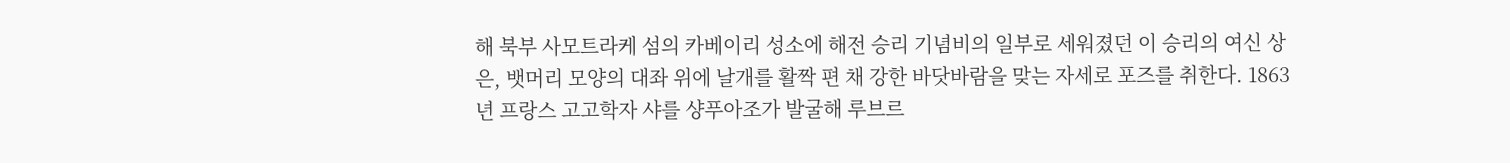해 북부 사모트라케 섬의 카베이리 성소에 해전 승리 기념비의 일부로 세워졌던 이 승리의 여신 상은, 뱃머리 모양의 대좌 위에 날개를 활짝 편 채 강한 바닷바람을 맞는 자세로 포즈를 취한다. 1863년 프랑스 고고학자 샤를 샹푸아조가 발굴해 루브르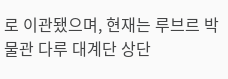로 이관됐으며, 현재는 루브르 박물관 다루 대계단 상단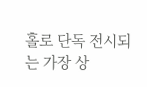홀로 단독 전시되는 가장 상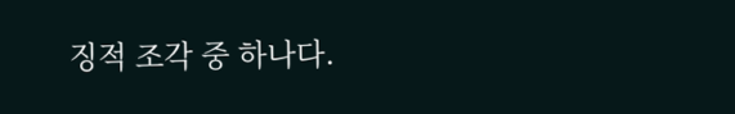징적 조각 중 하나다.